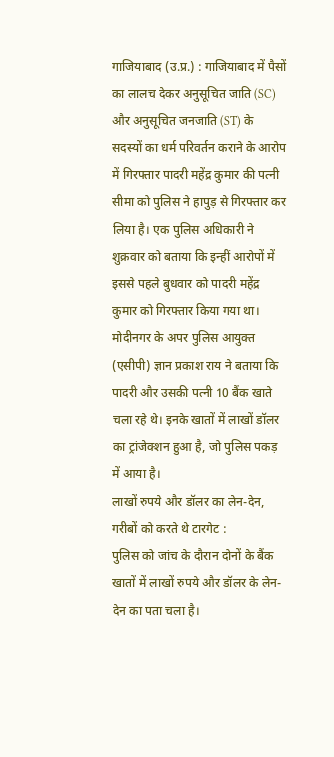गाजियाबाद (उ.प्र.) : गाजियाबाद में पैसों का लालच देकर अनुसूचित जाति (SC) और अनुसूचित जनजाति (ST) के सदस्यों का धर्म परिवर्तन कराने के आरोप में गिरफ्तार पादरी महेंद्र कुमार की पत्नी सीमा को पुलिस ने हापुड़ से गिरफ्तार कर लिया है। एक पुलिस अधिकारी ने शुक्रवार को बताया कि इन्हीं आरोपों में इससे पहले बुधवार को पादरी महेंद्र कुमार को गिरफ्तार किया गया था। मोदीनगर के अपर पुलिस आयुक्त (एसीपी) ज्ञान प्रकाश राय ने बताया कि पादरी और उसकी पत्नी 10 बैंक खाते चला रहे थे। इनके खातों में लाखों डॉलर का ट्रांजेक्शन हुआ है, जो पुलिस पकड़ में आया है।
लाखों रुपये और डॉलर का लेन-देन, गरीबों को करते थे टारगेट :
पुलिस को जांच के दौरान दोनों के बैंक खातों में लाखों रुपये और डॉलर के लेन-देन का पता चला है।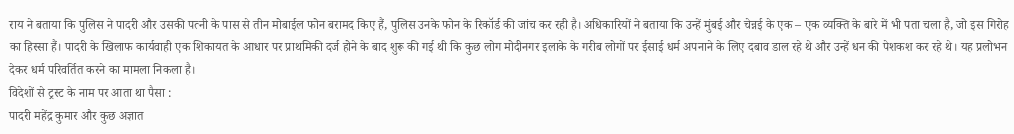राय ने बताया कि पुलिस ने पादरी और उसकी पत्नी के पास से तीन मोबाईल फोन बरामद किए हैं, पुलिस उनके फोन के रिकॉर्ड की जांच कर रही है। अधिकारियों ने बताया कि उन्हें मुंबई और चेन्नई के एक – एक व्यक्ति के बारे में भी पता चला है, जो इस गिरोह का हिस्सा हैं। पादरी के खिलाफ कार्यवाही एक शिकायत के आधार पर प्राथमिकी दर्ज होने के बाद शुरू की गई थी कि कुछ लोग मोदीनगर इलाके के गरीब लोगों पर ईसाई धर्म अपनाने के लिए दबाव डाल रहे थे और उन्हें धन की पेशकश कर रहे थे। यह प्रलोभन देकर धर्म परिवर्तित करने का मामला निकला है।
विदेशों से ट्रस्ट के नाम पर आता था पैसा :
पादरी महेंद्र कुमार और कुछ अज्ञात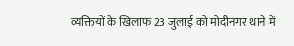व्यक्तियों के खिलाफ 23 जुलाई को मोदीनगर थाने में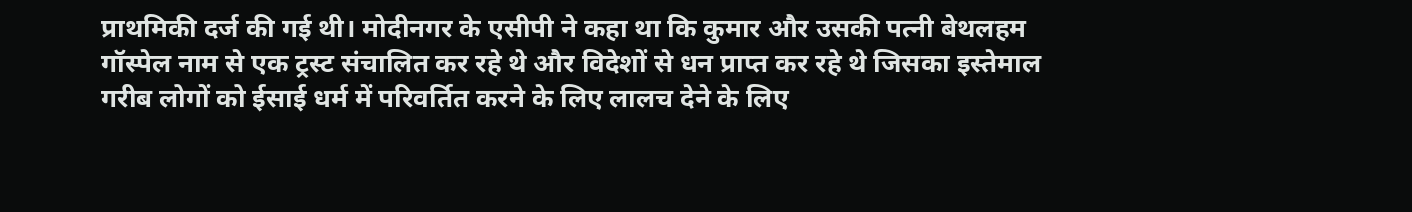प्राथमिकी दर्ज की गई थी। मोदीनगर के एसीपी ने कहा था कि कुमार और उसकी पत्नी बेथलहम गॉस्पेल नाम से एक ट्रस्ट संचालित कर रहे थे और विदेशों से धन प्राप्त कर रहे थे जिसका इस्तेमाल गरीब लोगों को ईसाई धर्म में परिवर्तित करने के लिए लालच देने के लिए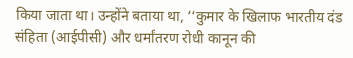किया जाता था। उन्होंने बताया था, ‘‘कुमार के खिलाफ भारतीय दंड संहिता (आईपीसी) और धर्मांतरण रोधी कानून की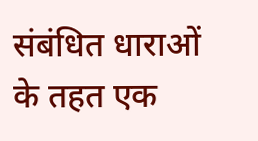संबंधित धाराओं के तहत एक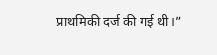प्राथमिकी दर्ज की गई थी।”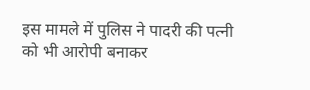इस मामले में पुलिस ने पादरी की पत्नी को भी आरोपी बनाकर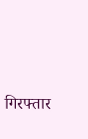गिरफ्तार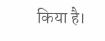किया है।